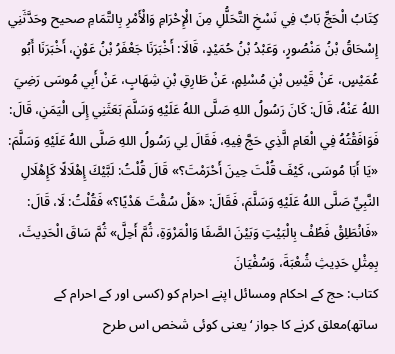كِتَابُ الْحَجِّ بَابٌ فِي نَسْخِ التَّحَلُّلِ مِنَ الْإِحْرَامِ وَالْأَمْرِ بِالتَّمَامِ صحيح وحَدَّثَنِي إِسْحَاقُ بْنُ مَنْصُورٍ، وَعَبْدُ بْنُ حُمَيْدٍ، قَالَا: أَخْبَرَنَا جَعْفَرُ بْنُ عَوْنٍ، أَخْبَرَنَا أَبُو عُمَيْسٍ، عَنْ قَيْسِ بْنِ مُسْلِمٍ، عَنْ طَارِقِ بْنِ شِهَابٍ، عَنْ أَبِي مُوسَى رَضِيَ اللهُ عَنْهُ، قَالَ: كَانَ رَسُولُ اللهِ صَلَّى اللهُ عَلَيْهِ وَسَلَّمَ بَعَثَنِي إِلَى الْيَمَنِ، قَالَ: فَوَافَقْتُهُ فِي الْعَامِ الَّذِي حَجَّ فِيهِ، فَقَالَ لِي رَسُولُ اللهِ صَلَّى اللهُ عَلَيْهِ وَسَلَّمَ: «يَا أَبَا مُوسَى، كَيْفَ قُلْتَ حِينَ أَحْرَمْتَ؟» قَالَ قُلْتُ: لَبَّيْكَ إِهْلَالًا كَإِهْلَالِ النَّبِيِّ صَلَّى اللهُ عَلَيْهِ وَسَلَّمَ، فَقَالَ: «هَلْ سُقْتَ هَدْيًا؟» فَقُلْتُ: لَا، قَالَ: «فَانْطَلِقْ فَطُفْ بِالْبَيْتِ وَبَيْنَ الصَّفَا وَالْمَرْوَةِ، ثُمَّ أَحِلَّ» ثُمَّ سَاقَ الْحَدِيثَ، بِمِثْلِ حَدِيثِ شُعْبَةَ، وَسُفْيَانَ
کتاب: حج کے احکام ومسائل اپنے احرام کو (کسی اور کے احرام کے ساتھ)معلق کرنے کا جواز ‘یعنی کوئی شخص اس طرح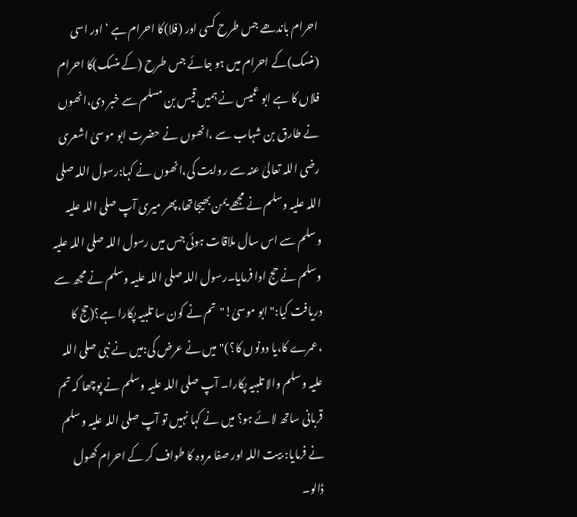احرام باندھے جس طرح کسی اور (فلا)کا احرام ہے ‘اور اسی (منسک)کے احرام میں ہو جائے جس طرح (کے منسک)کا احرام فلاں کا ہے ابو عمیس نے ہمیں قیس بن مسلم سے خبر دی،انھوں نے طارق بن شہاب سے ،انھوں نے حضرت ابو موسیٰ اشعری رضی اللہ تعالیٰ عنہ سے روایت کی،انھوں نے کہا:رسول اللہ صلی اللہ علیہ وسلم نے مجھے یمن بھیجاتھا،پھر میری آپ صلی اللہ علیہ وسلم سے اس سال ملاقات ہوئی جس میں رسول اللہ صلی اللہ علیہ وسلم نے حج ادا فرمایا۔رسول اللہ صلی اللہ علیہ وسلم نے مجھ سے دریافت کیا:"ابو موسیٰ!"تم نے کون سا تلبیہ پکارا ہے؟(حج کا ،عمرے کا،یا دونوں کا؟)"میں نے عرض کی:میں نے نبی صلی اللہ علیہ وسلم والا تلبیہ پکارا۔ آپ صلی اللہ علیہ وسلم نے پوچھا کہ تم قربانی ساتھ لائے ہو؟ میں نے کہا نہیں تو آپ صلی اللہ علیہ وسلم نے فرمایا: بیت اللہ اور صفا مروہ کا طواف کر کے احرام کھول ڈالو۔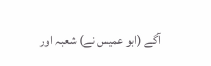آگے (ابو عمیس نے) شعبہ اور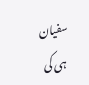سفیان ہی کی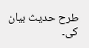طرح حدیث بیان کی۔